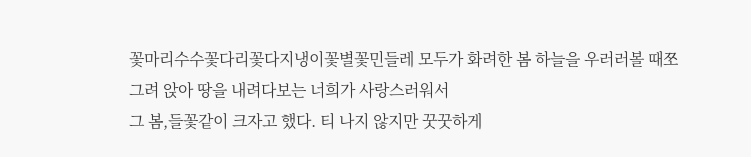꽃마리수수꽃다리꽃다지냉이꽃별꽃민들레 모두가 화려한 봄 하늘을 우러러볼 때쪼그려 앉아 땅을 내려다보는 너희가 사랑스러워서
그 봄,들꽃같이 크자고 했다. 티 나지 않지만 꿋꿋하게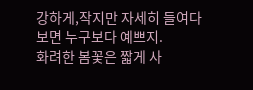강하게,작지만 자세히 들여다보면 누구보다 예쁘지.
화려한 봄꽃은 짧게 사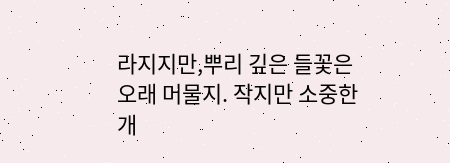라지지만,뿌리 깊은 들꽃은 오래 머물지. 작지만 소중한 개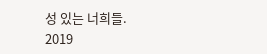성 있는 너희들.
2019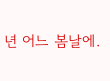년 어느 봄날에.